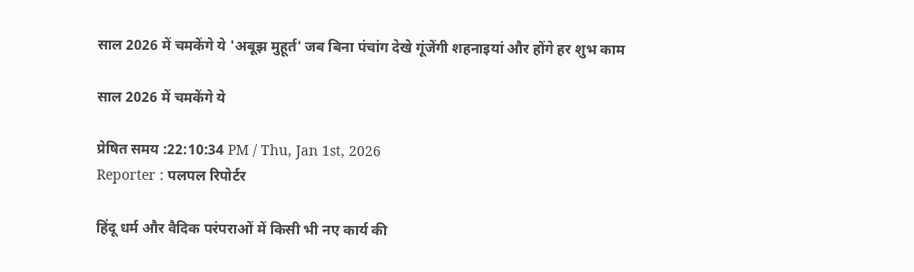साल 2026 में चमकेंगे ये 'अबूझ मुहूर्त' जब बिना पंचांग देखे गूंजेंगी शहनाइयां और होंगे हर शुभ काम

साल 2026 में चमकेंगे ये

प्रेषित समय :22:10:34 PM / Thu, Jan 1st, 2026
Reporter : पलपल रिपोर्टर

हिंदू धर्म और वैदिक परंपराओं में किसी भी नए कार्य की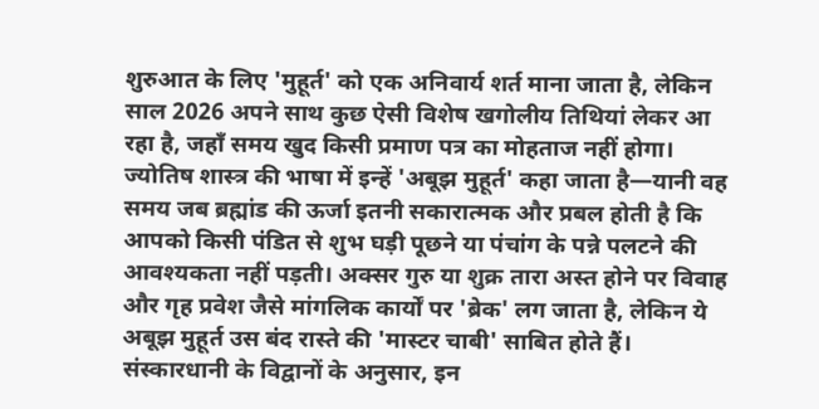शुरुआत के लिए 'मुहूर्त' को एक अनिवार्य शर्त माना जाता है, लेकिन साल 2026 अपने साथ कुछ ऐसी विशेष खगोलीय तिथियां लेकर आ रहा है, जहाँ समय खुद किसी प्रमाण पत्र का मोहताज नहीं होगा। ज्योतिष शास्त्र की भाषा में इन्हें 'अबूझ मुहूर्त' कहा जाता है—यानी वह समय जब ब्रह्मांड की ऊर्जा इतनी सकारात्मक और प्रबल होती है कि आपको किसी पंडित से शुभ घड़ी पूछने या पंचांग के पन्ने पलटने की आवश्यकता नहीं पड़ती। अक्सर गुरु या शुक्र तारा अस्त होने पर विवाह और गृह प्रवेश जैसे मांगलिक कार्यों पर 'ब्रेक' लग जाता है, लेकिन ये अबूझ मुहूर्त उस बंद रास्ते की 'मास्टर चाबी' साबित होते हैं। संस्कारधानी के विद्वानों के अनुसार, इन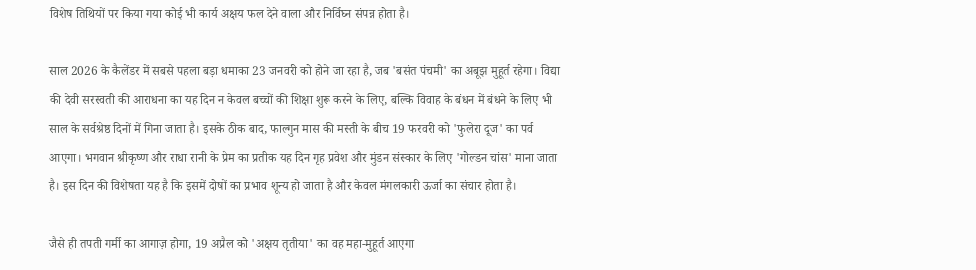विशेष तिथियों पर किया गया कोई भी कार्य अक्षय फल देने वाला और निर्विघ्न संपन्न होता है।

साल 2026 के कैलेंडर में सबसे पहला बड़ा धमाका 23 जनवरी को होने जा रहा है, जब 'बसंत पंचमी' का अबूझ मुहूर्त रहेगा। विद्या की देवी सरस्वती की आराधना का यह दिन न केवल बच्चों की शिक्षा शुरू करने के लिए, बल्कि विवाह के बंधन में बंधने के लिए भी साल के सर्वश्रेष्ठ दिनों में गिना जाता है। इसके ठीक बाद, फाल्गुन मास की मस्ती के बीच 19 फरवरी को 'फुलेरा दूज' का पर्व आएगा। भगवान श्रीकृष्ण और राधा रानी के प्रेम का प्रतीक यह दिन गृह प्रवेश और मुंडन संस्कार के लिए 'गोल्डन चांस' माना जाता है। इस दिन की विशेषता यह है कि इसमें दोषों का प्रभाव शून्य हो जाता है और केवल मंगलकारी ऊर्जा का संचार होता है।

जैसे ही तपती गर्मी का आगाज़ होगा, 19 अप्रैल को 'अक्षय तृतीया' का वह महा-मुहूर्त आएगा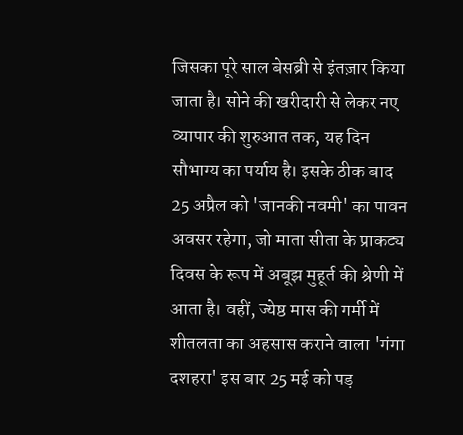जिसका पूरे साल बेसब्री से इंतज़ार किया जाता है। सोने की खरीदारी से लेकर नए व्यापार की शुरुआत तक, यह दिन सौभाग्य का पर्याय है। इसके ठीक बाद 25 अप्रैल को 'जानकी नवमी' का पावन अवसर रहेगा, जो माता सीता के प्राकट्य दिवस के रूप में अबूझ मुहूर्त की श्रेणी में आता है। वहीं, ज्येष्ठ मास की गर्मी में शीतलता का अहसास कराने वाला 'गंगा दशहरा' इस बार 25 मई को पड़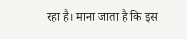रहा है। माना जाता है कि इस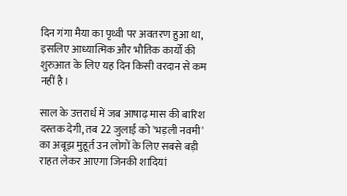दिन गंगा मैया का पृथ्वी पर अवतरण हुआ था, इसलिए आध्यात्मिक और भौतिक कार्यों की शुरुआत के लिए यह दिन किसी वरदान से कम नहीं है।

साल के उत्तरार्ध में जब आषाढ़ मास की बारिश दस्तक देगी, तब 22 जुलाई को 'भड़ली नवमी' का अबूझ मुहूर्त उन लोगों के लिए सबसे बड़ी राहत लेकर आएगा जिनकी शादियां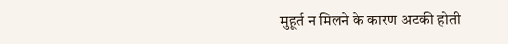मुहूर्त न मिलने के कारण अटकी होती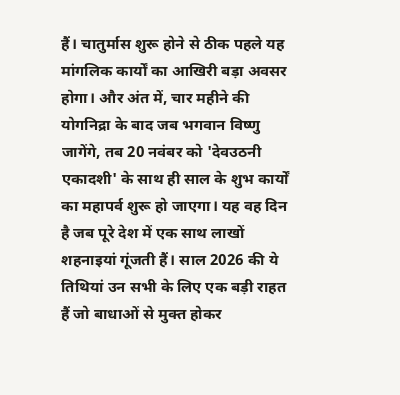हैं। चातुर्मास शुरू होने से ठीक पहले यह मांगलिक कार्यों का आखिरी बड़ा अवसर होगा। और अंत में, चार महीने की योगनिद्रा के बाद जब भगवान विष्णु जागेंगे, तब 20 नवंबर को 'देवउठनी एकादशी' के साथ ही साल के शुभ कार्यों का महापर्व शुरू हो जाएगा। यह वह दिन है जब पूरे देश में एक साथ लाखों शहनाइयां गूंजती हैं। साल 2026 की ये तिथियां उन सभी के लिए एक बड़ी राहत हैं जो बाधाओं से मुक्त होकर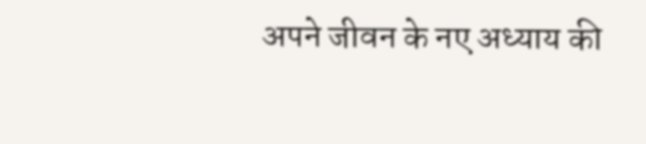अपने जीवन के नए अध्याय की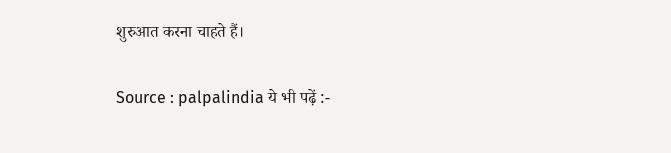शुरुआत करना चाहते हैं।

Source : palpalindia ये भी पढ़ें :-